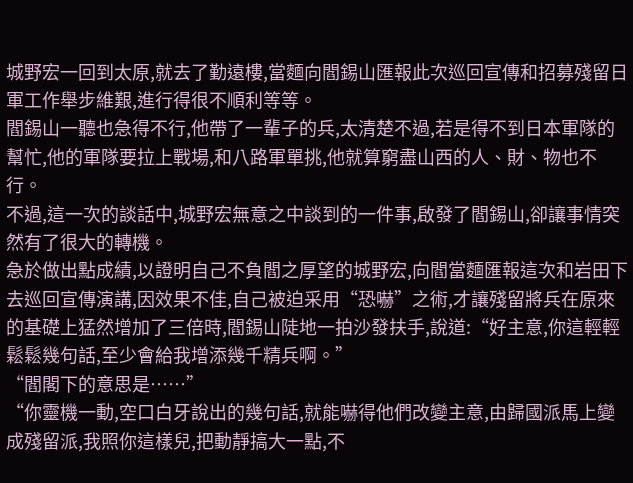城野宏一回到太原,就去了勤遠樓,當麵向閻錫山匯報此次巡回宣傳和招募殘留日軍工作舉步維艱,進行得很不順利等等。
閻錫山一聽也急得不行,他帶了一輩子的兵,太清楚不過,若是得不到日本軍隊的幫忙,他的軍隊要拉上戰場,和八路軍單挑,他就算窮盡山西的人、財、物也不行。
不過,這一次的談話中,城野宏無意之中談到的一件事,啟發了閻錫山,卻讓事情突然有了很大的轉機。
急於做出點成績,以證明自己不負閻之厚望的城野宏,向閻當麵匯報這次和岩田下去巡回宣傳演講,因效果不佳,自己被迫采用“恐嚇”之術,才讓殘留將兵在原來的基礎上猛然增加了三倍時,閻錫山陡地一拍沙發扶手,說道:“好主意,你這輕輕鬆鬆幾句話,至少會給我增添幾千精兵啊。”
“閻閣下的意思是……”
“你靈機一動,空口白牙說出的幾句話,就能嚇得他們改變主意,由歸國派馬上變成殘留派,我照你這樣兒,把動靜搞大一點,不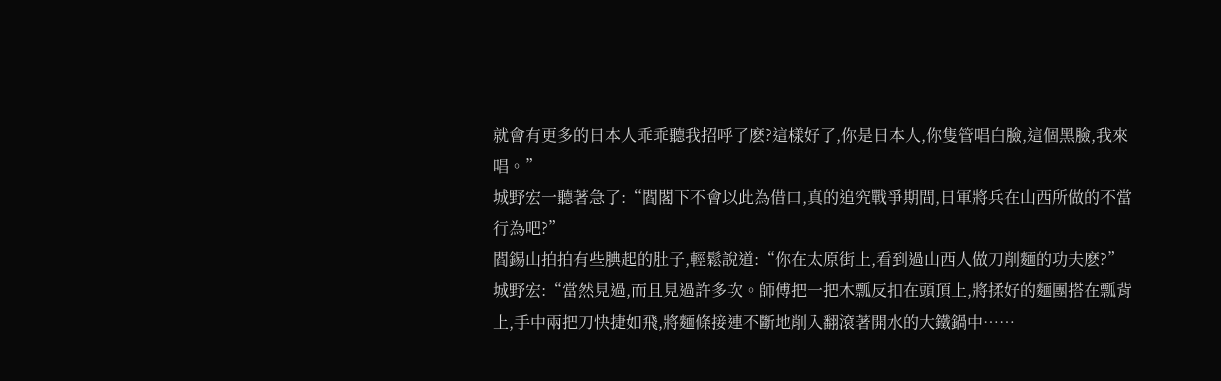就會有更多的日本人乖乖聽我招呼了麽?這樣好了,你是日本人,你隻管唱白臉,這個黑臉,我來唱。”
城野宏一聽著急了:“閻閣下不會以此為借口,真的追究戰爭期間,日軍將兵在山西所做的不當行為吧?”
閻錫山拍拍有些腆起的肚子,輕鬆說道:“你在太原街上,看到過山西人做刀削麵的功夫麽?”
城野宏:“當然見過,而且見過許多次。師傅把一把木瓢反扣在頭頂上,將揉好的麵團搭在瓢背上,手中兩把刀快捷如飛,將麵條接連不斷地削入翻滾著開水的大鐵鍋中……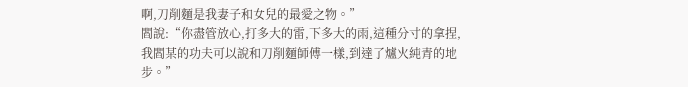啊,刀削麵是我妻子和女兒的最愛之物。”
閻說:“你盡管放心,打多大的雷,下多大的雨,這種分寸的拿捏,我閻某的功夫可以說和刀削麵師傅一樣,到達了爐火純青的地步。”